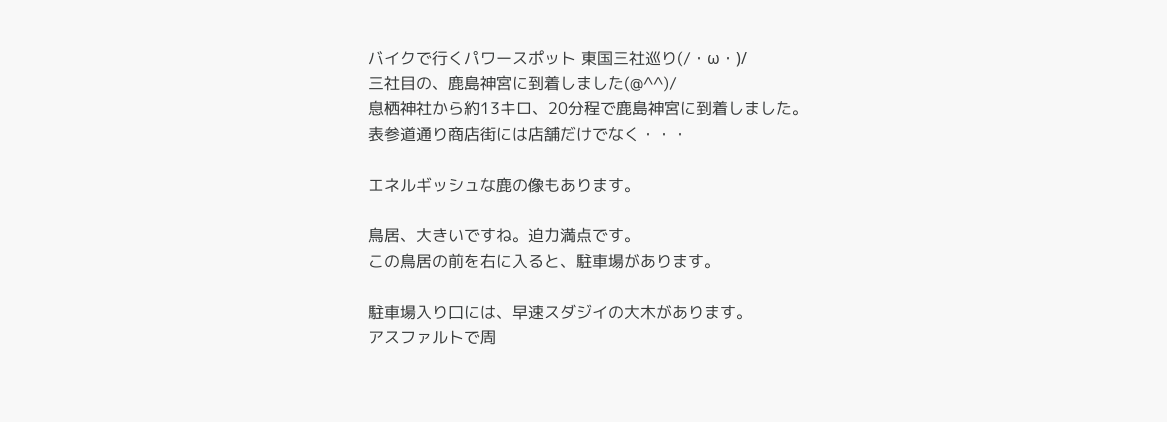バイクで行くパワースポット 東国三社巡り(/・ω・)/
三社目の、鹿島神宮に到着しました(@^^)/
息栖神社から約13キロ、20分程で鹿島神宮に到着しました。
表参道通り商店街には店舗だけでなく・・・

エネルギッシュな鹿の像もあります。

鳥居、大きいですね。迫力満点です。
この鳥居の前を右に入ると、駐車場があります。

駐車場入り口には、早速スダジイの大木があります。
アスファルトで周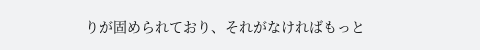りが固められており、それがなければもっと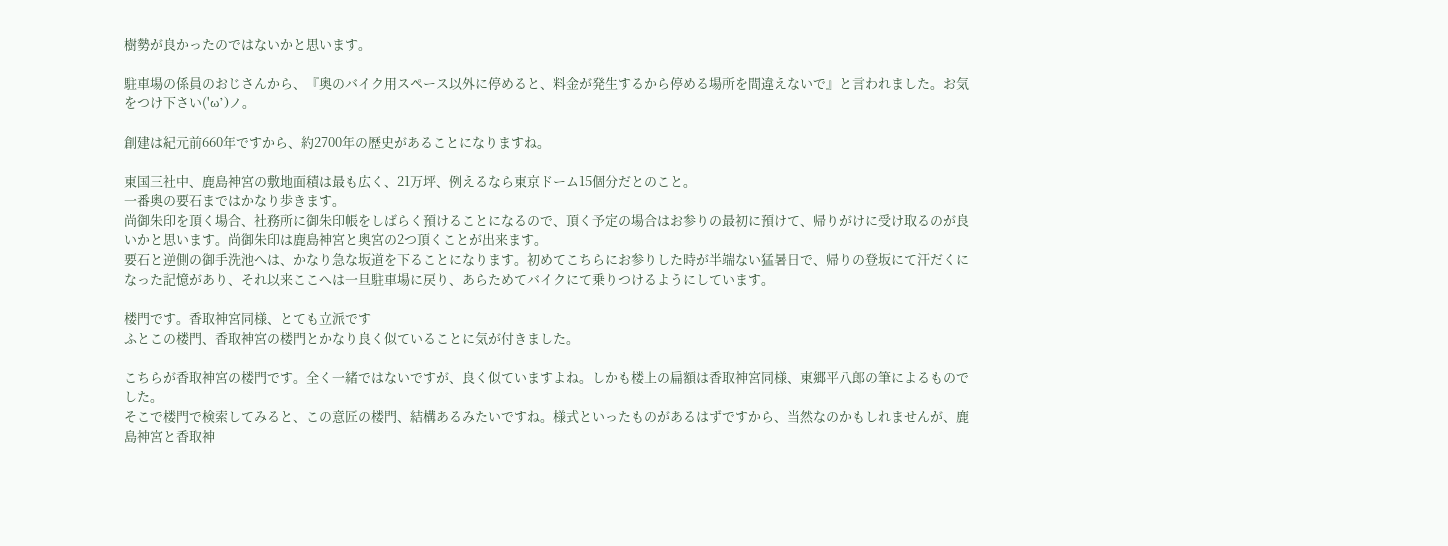樹勢が良かったのではないかと思います。

駐車場の係員のおじさんから、『奥のバイク用スペース以外に停めると、料金が発生するから停める場所を間違えないで』と言われました。お気をつけ下さい('ω’)ノ。

創建は紀元前660年ですから、約2700年の歴史があることになりますね。

東国三社中、鹿島神宮の敷地面積は最も広く、21万坪、例えるなら東京ドーム15個分だとのこと。
一番奥の要石まではかなり歩きます。
尚御朱印を頂く場合、社務所に御朱印帳をしばらく預けることになるので、頂く予定の場合はお参りの最初に預けて、帰りがけに受け取るのが良いかと思います。尚御朱印は鹿島神宮と奥宮の2つ頂くことが出来ます。
要石と逆側の御手洗池へは、かなり急な坂道を下ることになります。初めてこちらにお参りした時が半端ない猛暑日で、帰りの登坂にて汗だくになった記憶があり、それ以来ここへは一旦駐車場に戻り、あらためてバイクにて乗りつけるようにしています。

楼門です。香取神宮同様、とても立派です
ふとこの楼門、香取神宮の楼門とかなり良く似ていることに気が付きました。

こちらが香取神宮の楼門です。全く一緒ではないですが、良く似ていますよね。しかも楼上の扁額は香取神宮同様、東郷平八郎の筆によるものでした。
そこで楼門で検索してみると、この意匠の楼門、結構あるみたいですね。様式といったものがあるはずですから、当然なのかもしれませんが、鹿島神宮と香取神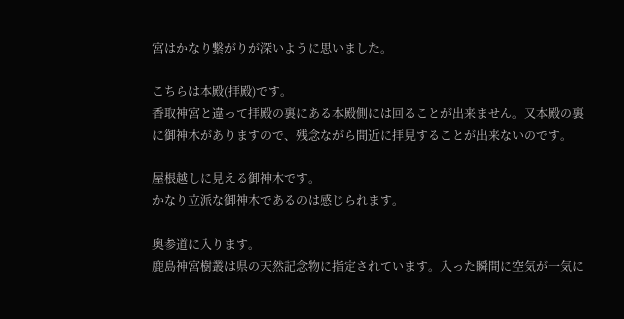宮はかなり繋がりが深いように思いました。

こちらは本殿(拝殿)です。
香取神宮と違って拝殿の裏にある本殿側には回ることが出来ません。又本殿の裏に御神木がありますので、残念ながら間近に拝見することが出来ないのです。

屋根越しに見える御神木です。
かなり立派な御神木であるのは感じられます。

奥参道に入ります。
鹿島神宮樹叢は県の天然記念物に指定されています。入った瞬間に空気が一気に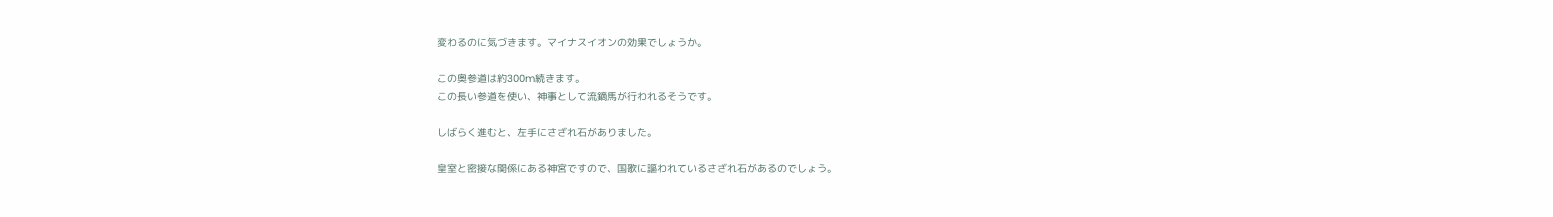変わるのに気づきます。マイナスイオンの効果でしょうか。

この奥参道は約300m続きます。
この長い参道を使い、神事として流鏑馬が行われるそうです。

しばらく進むと、左手にさざれ石がありました。

皇室と密接な関係にある神宮ですので、国歌に謳われているさざれ石があるのでしょう。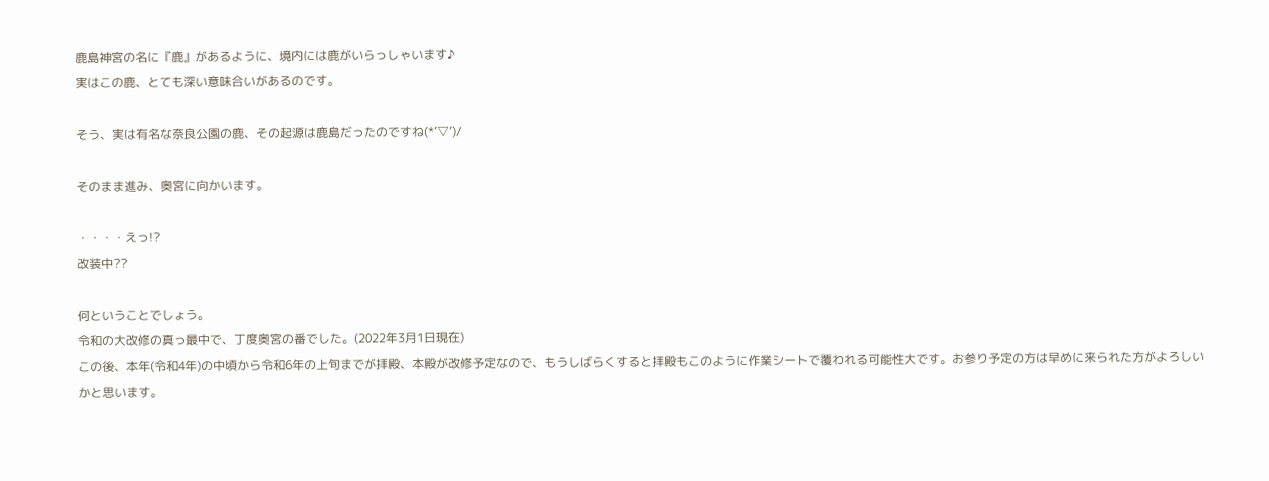鹿島神宮の名に『鹿』があるように、境内には鹿がいらっしゃいます♪
実はこの鹿、とても深い意味合いがあるのです。

そう、実は有名な奈良公園の鹿、その起源は鹿島だったのですね(*’▽’)/

そのまま進み、奥宮に向かいます。

・・・・えっ!?
改装中??

何ということでしょう。
令和の大改修の真っ最中で、丁度奥宮の番でした。(2022年3月1日現在)
この後、本年(令和4年)の中頃から令和6年の上旬までが拝殿、本殿が改修予定なので、もうしばらくすると拝殿もこのように作業シートで覆われる可能性大です。お参り予定の方は早めに来られた方がよろしいかと思います。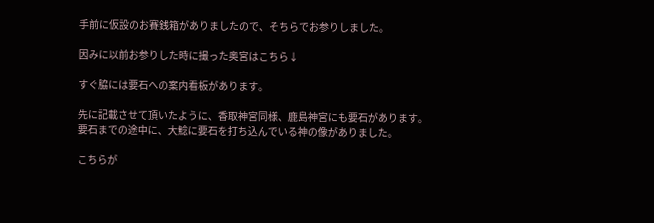手前に仮設のお賽銭箱がありましたので、そちらでお参りしました。

因みに以前お参りした時に撮った奥宮はこちら↓

すぐ脇には要石への案内看板があります。

先に記載させて頂いたように、香取神宮同様、鹿島神宮にも要石があります。
要石までの途中に、大鯰に要石を打ち込んでいる神の像がありました。

こちらが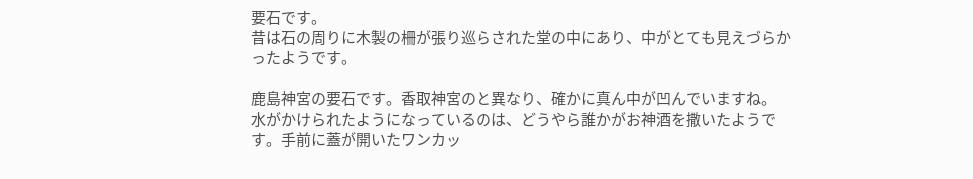要石です。
昔は石の周りに木製の柵が張り巡らされた堂の中にあり、中がとても見えづらかったようです。

鹿島神宮の要石です。香取神宮のと異なり、確かに真ん中が凹んでいますね。
水がかけられたようになっているのは、どうやら誰かがお神酒を撒いたようです。手前に蓋が開いたワンカッ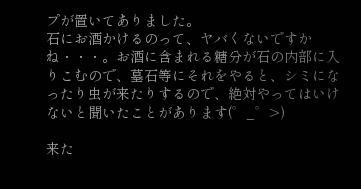プが置いてありました。
石にお酒かけるのって、ヤバくないですかね・・・。お酒に含まれる糖分が石の内部に入りこむので、墓石等にそれをやると、シミになったり虫が来たりするので、絶対やってはいけないと聞いたことがあります(゜_゜>)

来た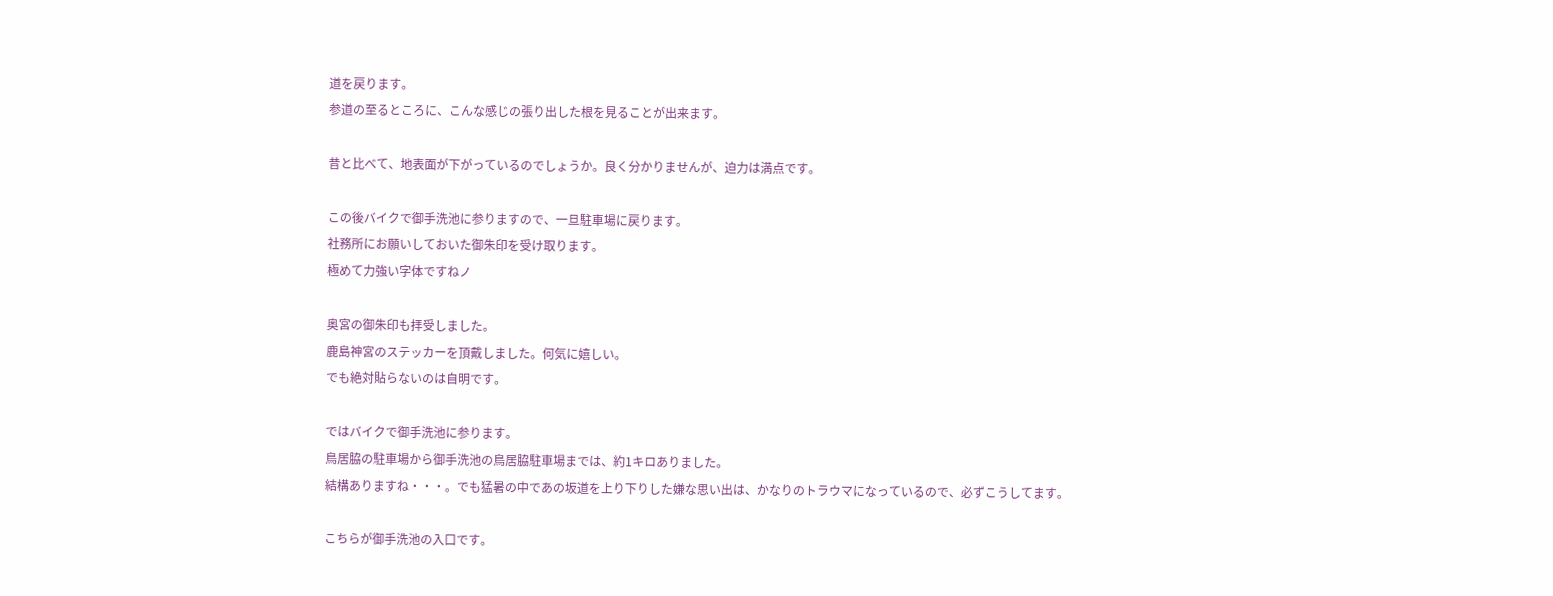道を戻ります。
参道の至るところに、こんな感じの張り出した根を見ることが出来ます。

昔と比べて、地表面が下がっているのでしょうか。良く分かりませんが、迫力は満点です。

この後バイクで御手洗池に参りますので、一旦駐車場に戻ります。
社務所にお願いしておいた御朱印を受け取ります。
極めて力強い字体ですねノ

奥宮の御朱印も拝受しました。
鹿島神宮のステッカーを頂戴しました。何気に嬉しい。
でも絶対貼らないのは自明です。

ではバイクで御手洗池に参ります。
鳥居脇の駐車場から御手洗池の鳥居脇駐車場までは、約1キロありました。
結構ありますね・・・。でも猛暑の中であの坂道を上り下りした嫌な思い出は、かなりのトラウマになっているので、必ずこうしてます。

こちらが御手洗池の入口です。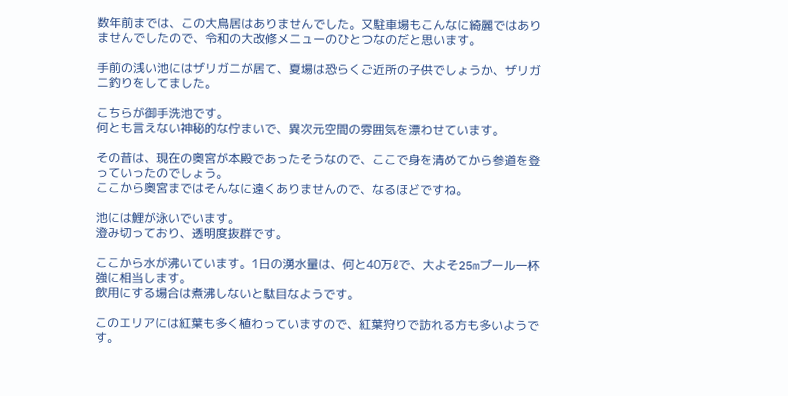数年前までは、この大鳥居はありませんでした。又駐車場もこんなに綺麗ではありませんでしたので、令和の大改修メニューのひとつなのだと思います。

手前の浅い池にはザリガニが居て、夏場は恐らくご近所の子供でしょうか、ザリガニ釣りをしてました。

こちらが御手洗池です。
何とも言えない神秘的な佇まいで、異次元空間の雰囲気を漂わせています。

その昔は、現在の奥宮が本殿であったそうなので、ここで身を清めてから参道を登っていったのでしょう。
ここから奥宮まではそんなに遠くありませんので、なるほどですね。

池には鯉が泳いでいます。
澄み切っており、透明度抜群です。

ここから水が沸いています。1日の湧水量は、何と40万ℓで、大よそ25mプール一杯強に相当します。
飲用にする場合は煮沸しないと駄目なようです。

このエリアには紅葉も多く植わっていますので、紅葉狩りで訪れる方も多いようです。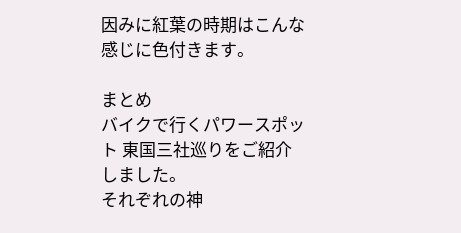因みに紅葉の時期はこんな感じに色付きます。

まとめ
バイクで行くパワースポット 東国三社巡りをご紹介しました。
それぞれの神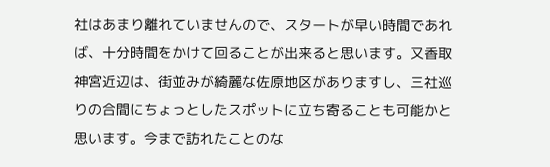社はあまり離れていませんので、スタートが早い時間であれば、十分時間をかけて回ることが出来ると思います。又香取神宮近辺は、街並みが綺麗な佐原地区がありますし、三社巡りの合間にちょっとしたスポットに立ち寄ることも可能かと思います。今まで訪れたことのな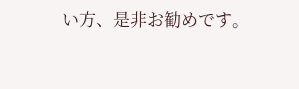い方、是非お勧めです。